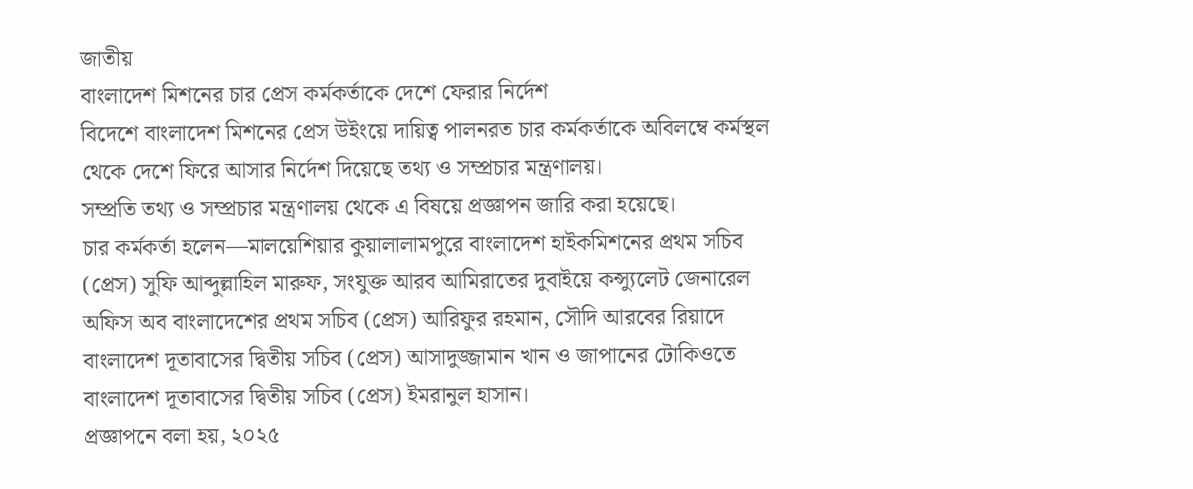জাতীয়
বাংলাদেশ মিশনের চার প্রেস কর্মকর্তাকে দেশে ফেরার নির্দেশ
বিদেশে বাংলাদেশ মিশনের প্রেস উইংয়ে দায়িত্ব পালনরত চার কর্মকর্তাকে অবিলম্বে কর্মস্থল থেকে দেশে ফিরে আসার নির্দেশ দিয়েছে তথ্য ও সম্প্রচার মন্ত্রণালয়।
সম্প্রতি তথ্য ও সম্প্রচার মন্ত্রণালয় থেকে এ বিষয়ে প্রজ্ঞাপন জারি করা হয়েছে।
চার কর্মকর্তা হলেন—মালয়েশিয়ার কুয়ালালামপুরে বাংলাদেশ হাইকমিশনের প্রথম সচিব (প্রেস) সুফি আব্দুল্লাহিল মারুফ, সংযুক্ত আরব আমিরাতের দুবাইয়ে কন্স্যুলেট জেনারেল অফিস অব বাংলাদেশের প্রথম সচিব (প্রেস) আরিফুর রহমান, সৌদি আরবের রিয়াদে বাংলাদেশ দূতাবাসের দ্বিতীয় সচিব (প্রেস) আসাদুজ্জামান খান ও জাপানের টোকিওতে বাংলাদেশ দূতাবাসের দ্বিতীয় সচিব (প্রেস) ইমরানুল হাসান।
প্রজ্ঞাপনে বলা হয়, ২০২৫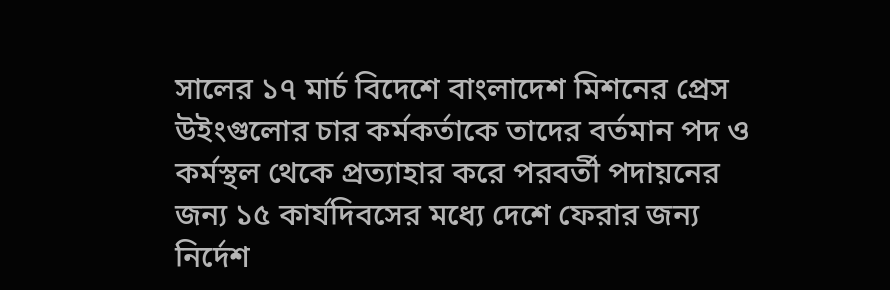সালের ১৭ মার্চ বিদেশে বাংলাদেশ মিশনের প্রেস উইংগুলোর চার কর্মকর্তাকে তাদের বর্তমান পদ ও কর্মস্থল থেকে প্রত্যাহার করে পরবর্তী পদায়নের জন্য ১৫ কার্যদিবসের মধ্যে দেশে ফেরার জন্য নির্দেশ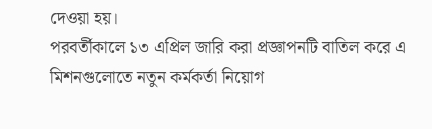দেওয়া হয়।
পরবর্তীকালে ১৩ এপ্রিল জারি করা প্রজ্ঞাপনটি বাতিল করে এ মিশনগুলোতে নতুন কর্মকর্তা নিয়োগ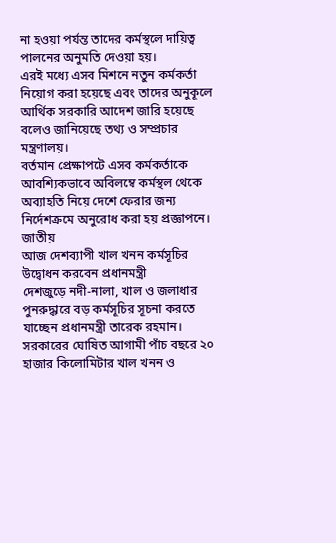না হওয়া পর্যন্ত তাদের কর্মস্থলে দায়িত্ব পালনের অনুমতি দেওয়া হয়।
এরই মধ্যে এসব মিশনে নতুন কর্মকর্তা নিয়োগ করা হয়েছে এবং তাদের অনুকূলে আর্থিক সরকারি আদেশ জারি হয়েছে বলেও জানিয়েছে তথ্য ও সম্প্রচার মন্ত্রণালয়।
বর্তমান প্রেক্ষাপটে এসব কর্মকর্তাকে আবশ্যিকভাবে অবিলম্বে কর্মস্থল থেকে অব্যাহতি নিয়ে দেশে ফেরার জন্য নির্দেশক্রমে অনুরোধ করা হয় প্রজ্ঞাপনে।
জাতীয়
আজ দেশব্যাপী খাল খনন কর্মসূচির উদ্বোধন করবেন প্রধানমন্ত্রী
দেশজুড়ে নদী-নালা, খাল ও জলাধার পুনরুদ্ধারে বড় কর্মসূচির সূচনা করতে যাচ্ছেন প্রধানমন্ত্রী তারেক রহমান। সরকারের ঘোষিত আগামী পাঁচ বছরে ২০ হাজার কিলোমিটার খাল খনন ও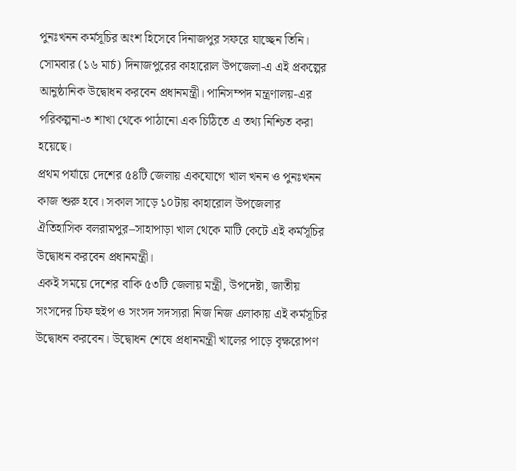পুনঃখনন কর্মসূচির অংশ হিসেবে দিনাজপুর সফরে যাচ্ছেন তিনি।
সোমবার (১৬ মার্চ) দিনাজপুরের কাহারোল উপজেলা-এ এই প্রকল্পের আনুষ্ঠানিক উদ্বোধন করবেন প্রধানমন্ত্রী। পানিসম্পদ মন্ত্রণালয়-এর পরিকল্পনা-৩ শাখা থেকে পাঠানো এক চিঠিতে এ তথ্য নিশ্চিত করা হয়েছে।
প্রথম পর্যায়ে দেশের ৫৪টি জেলায় একযোগে খাল খনন ও পুনঃখনন কাজ শুরু হবে। সকাল সাড়ে ১০টায় কাহারোল উপজেলার ঐতিহাসিক বলরামপুর–সাহাপাড়া খাল থেকে মাটি কেটে এই কর্মসূচির উদ্বোধন করবেন প্রধানমন্ত্রী।
একই সময়ে দেশের বাকি ৫৩টি জেলায় মন্ত্রী, উপদেষ্টা, জাতীয় সংসদের চিফ হুইপ ও সংসদ সদস্যরা নিজ নিজ এলাকায় এই কর্মসূচির উদ্বোধন করবেন। উদ্বোধন শেষে প্রধানমন্ত্রী খালের পাড়ে বৃক্ষরোপণ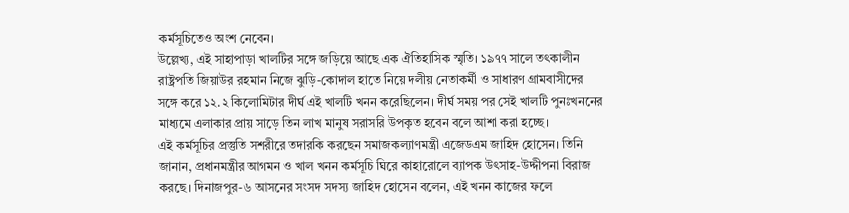কর্মসূচিতেও অংশ নেবেন।
উল্লেখ্য, এই সাহাপাড়া খালটির সঙ্গে জড়িয়ে আছে এক ঐতিহাসিক স্মৃতি। ১৯৭৭ সালে তৎকালীন রাষ্ট্রপতি জিয়াউর রহমান নিজে ঝুড়ি-কোদাল হাতে নিয়ে দলীয় নেতাকর্মী ও সাধারণ গ্রামবাসীদের সঙ্গে করে ১২.২ কিলোমিটার দীর্ঘ এই খালটি খনন করেছিলেন। দীর্ঘ সময় পর সেই খালটি পুনঃখননের মাধ্যমে এলাকার প্রায় সাড়ে তিন লাখ মানুষ সরাসরি উপকৃত হবেন বলে আশা করা হচ্ছে।
এই কর্মসূচির প্রস্তুতি সশরীরে তদারকি করছেন সমাজকল্যাণমন্ত্রী এজেডএম জাহিদ হোসেন। তিনি জানান, প্রধানমন্ত্রীর আগমন ও খাল খনন কর্মসূচি ঘিরে কাহারোলে ব্যাপক উৎসাহ-উদ্দীপনা বিরাজ করছে। দিনাজপুর-৬ আসনের সংসদ সদস্য জাহিদ হোসেন বলেন, এই খনন কাজের ফলে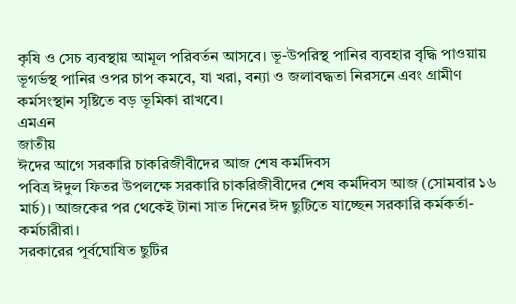কৃষি ও সেচ ব্যবস্থায় আমূল পরিবর্তন আসবে। ভূ-উপরিস্থ পানির ব্যবহার বৃদ্ধি পাওয়ায় ভূগর্ভস্থ পানির ওপর চাপ কমবে, যা খরা, বন্যা ও জলাবদ্ধতা নিরসনে এবং গ্রামীণ কর্মসংস্থান সৃষ্টিতে বড় ভূমিকা রাখবে।
এমএন
জাতীয়
ঈদের আগে সরকারি চাকরিজীবীদের আজ শেষ কর্মদিবস
পবিত্র ঈদুল ফিতর উপলক্ষে সরকারি চাকরিজীবীদের শেষ কর্মদিবস আজ (সোমবার ১৬ মার্চ)। আজকের পর থেকেই টানা সাত দিনের ঈদ ছুটিতে যাচ্ছেন সরকারি কর্মকর্তা-কর্মচারীরা।
সরকারের পূর্বঘোষিত ছুটির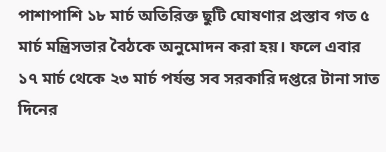পাশাপাশি ১৮ মার্চ অতিরিক্ত ছুটি ঘোষণার প্রস্তাব গত ৫ মার্চ মন্ত্রিসভার বৈঠকে অনুমোদন করা হয়। ফলে এবার ১৭ মার্চ থেকে ২৩ মার্চ পর্যন্ত সব সরকারি দপ্তরে টানা সাত দিনের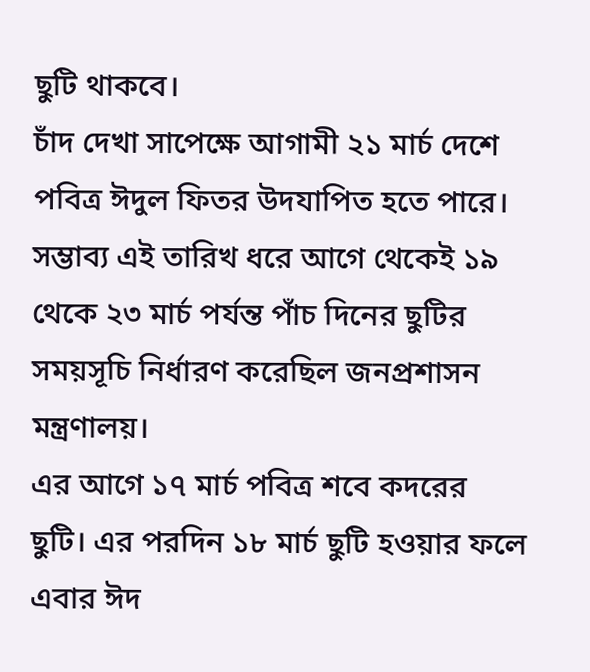ছুটি থাকবে।
চাঁদ দেখা সাপেক্ষে আগামী ২১ মার্চ দেশে পবিত্র ঈদুল ফিতর উদযাপিত হতে পারে। সম্ভাব্য এই তারিখ ধরে আগে থেকেই ১৯ থেকে ২৩ মার্চ পর্যন্ত পাঁচ দিনের ছুটির সময়সূচি নির্ধারণ করেছিল জনপ্রশাসন মন্ত্রণালয়।
এর আগে ১৭ মার্চ পবিত্র শবে কদরের ছুটি। এর পরদিন ১৮ মার্চ ছুটি হওয়ার ফলে এবার ঈদ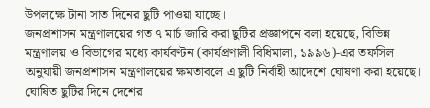উপলক্ষে টানা সাত দিনের ছুটি পাওয়া যাচ্ছে।
জনপ্রশাসন মন্ত্রণালয়ের গত ৭ মার্চ জারি করা ছুটির প্রজ্ঞাপনে বলা হয়েছে, বিভিন্ন মন্ত্রণালয় ও বিভাগের মধ্যে কার্যবণ্টন (কার্যপ্রণালী বিধিমালা, ১৯৯৬)-এর তফসিল অনুযায়ী জনপ্রশাসন মন্ত্রণালয়ের ক্ষমতাবলে এ ছুটি নির্বাহী আদেশে ঘোষণা করা হয়েছে।
ঘোষিত ছুটির দিনে দেশের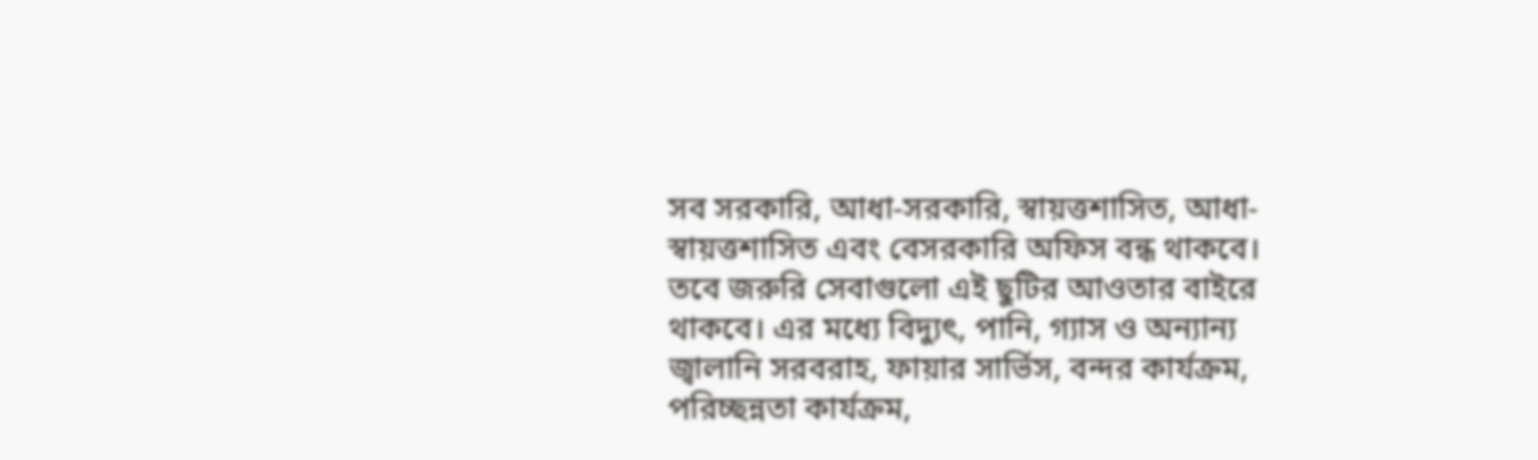সব সরকারি, আধা-সরকারি, স্বায়ত্তশাসিত, আধা-স্বায়ত্তশাসিত এবং বেসরকারি অফিস বন্ধ থাকবে।
তবে জরুরি সেবাগুলো এই ছুটির আওতার বাইরে থাকবে। এর মধ্যে বিদ্যুৎ, পানি, গ্যাস ও অন্যান্য জ্বালানি সরবরাহ, ফায়ার সার্ভিস, বন্দর কার্যক্রম, পরিচ্ছন্নতা কার্যক্রম,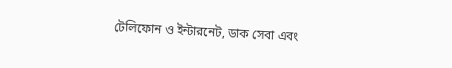টেলিফোন ও ইন্টারনেট, ডাক সেবা এবং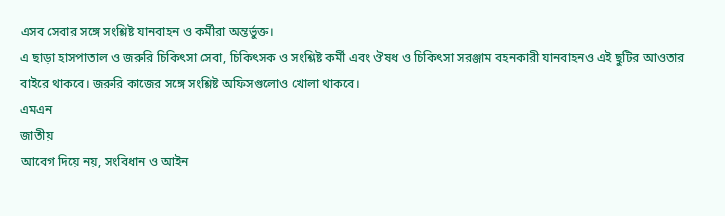এসব সেবার সঙ্গে সংশ্লিষ্ট যানবাহন ও কর্মীরা অন্তর্ভুক্ত।
এ ছাড়া হাসপাতাল ও জরুরি চিকিৎসা সেবা, চিকিৎসক ও সংশ্লিষ্ট কর্মী এবং ঔষধ ও চিকিৎসা সরঞ্জাম বহনকারী যানবাহনও এই ছুটির আওতার বাইরে থাকবে। জরুরি কাজের সঙ্গে সংশ্লিষ্ট অফিসগুলোও খোলা থাকবে।
এমএন
জাতীয়
আবেগ দিয়ে নয়, সংবিধান ও আইন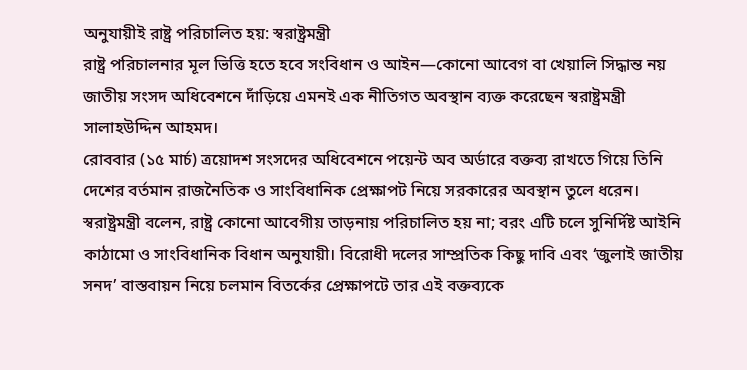অনুযায়ীই রাষ্ট্র পরিচালিত হয়: স্বরাষ্ট্রমন্ত্রী
রাষ্ট্র পরিচালনার মূল ভিত্তি হতে হবে সংবিধান ও আইন—কোনো আবেগ বা খেয়ালি সিদ্ধান্ত নয় জাতীয় সংসদ অধিবেশনে দাঁড়িয়ে এমনই এক নীতিগত অবস্থান ব্যক্ত করেছেন স্বরাষ্ট্রমন্ত্রী সালাহউদ্দিন আহমদ।
রোববার (১৫ মার্চ) ত্রয়োদশ সংসদের অধিবেশনে পয়েন্ট অব অর্ডারে বক্তব্য রাখতে গিয়ে তিনি দেশের বর্তমান রাজনৈতিক ও সাংবিধানিক প্রেক্ষাপট নিয়ে সরকারের অবস্থান তুলে ধরেন।
স্বরাষ্ট্রমন্ত্রী বলেন, রাষ্ট্র কোনো আবেগীয় তাড়নায় পরিচালিত হয় না; বরং এটি চলে সুনির্দিষ্ট আইনি কাঠামো ও সাংবিধানিক বিধান অনুযায়ী। বিরোধী দলের সাম্প্রতিক কিছু দাবি এবং ‘জুলাই জাতীয় সনদ’ বাস্তবায়ন নিয়ে চলমান বিতর্কের প্রেক্ষাপটে তার এই বক্তব্যকে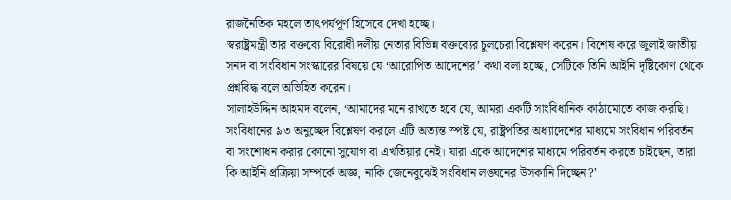রাজনৈতিক মহলে তাৎপর্যপূর্ণ হিসেবে দেখা হচ্ছে।
স্বরাষ্ট্রমন্ত্রী তার বক্তব্যে বিরোধী দলীয় নেতার বিভিন্ন বক্তব্যের চুলচেরা বিশ্লেষণ করেন। বিশেষ করে জুলাই জাতীয় সনদ বা সংবিধান সংস্কারের বিষয়ে যে ‘আরোপিত আদেশের’ কথা বলা হচ্ছে, সেটিকে তিনি আইনি দৃষ্টিকোণ থেকে প্রশ্নবিদ্ধ বলে অভিহিত করেন।
সালাহউদ্দিন আহমদ বলেন, ‘আমাদের মনে রাখতে হবে যে, আমরা একটি সাংবিধানিক কাঠামোতে কাজ করছি। সংবিধানের ৯৩ অনুচ্ছেদ বিশ্লেষণ করলে এটি অত্যন্ত স্পষ্ট যে, রাষ্ট্রপতির অধ্যাদেশের মাধ্যমে সংবিধান পরিবর্তন বা সংশোধন করার কোনো সুযোগ বা এখতিয়ার নেই। যারা একে আদেশের মাধ্যমে পরিবর্তন করতে চাইছেন, তারা কি আইনি প্রক্রিয়া সম্পর্কে অজ্ঞ, নাকি জেনেবুঝেই সংবিধান লঙ্ঘনের উসকানি দিচ্ছেন?’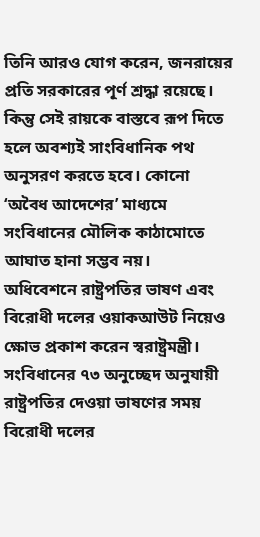তিনি আরও যোগ করেন, জনরায়ের প্রতি সরকারের পূর্ণ শ্রদ্ধা রয়েছে। কিন্তু সেই রায়কে বাস্তবে রূপ দিতে হলে অবশ্যই সাংবিধানিক পথ অনুসরণ করতে হবে। কোনো ‘অবৈধ আদেশের’ মাধ্যমে সংবিধানের মৌলিক কাঠামোতে আঘাত হানা সম্ভব নয়।
অধিবেশনে রাষ্ট্রপতির ভাষণ এবং বিরোধী দলের ওয়াকআউট নিয়েও ক্ষোভ প্রকাশ করেন স্বরাষ্ট্রমন্ত্রী। সংবিধানের ৭৩ অনুচ্ছেদ অনুযায়ী রাষ্ট্রপতির দেওয়া ভাষণের সময় বিরোধী দলের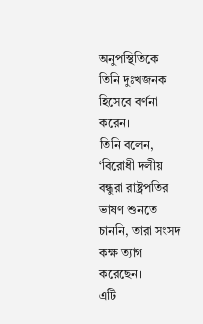অনুপস্থিতিকে তিনি দুঃখজনক হিসেবে বর্ণনা করেন।
তিনি বলেন, ‘বিরোধী দলীয় বন্ধুরা রাষ্ট্রপতির ভাষণ শুনতে চাননি, তারা সংসদ কক্ষ ত্যাগ করেছেন।
এটি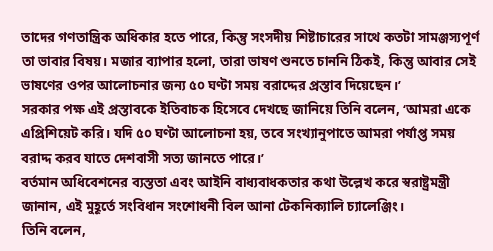তাদের গণতান্ত্রিক অধিকার হতে পারে, কিন্তু সংসদীয় শিষ্টাচারের সাথে কতটা সামঞ্জস্যপূর্ণ তা ভাবার বিষয়। মজার ব্যাপার হলো, তারা ভাষণ শুনতে চাননি ঠিকই, কিন্তু আবার সেই ভাষণের ওপর আলোচনার জন্য ৫০ ঘণ্টা সময় বরাদ্দের প্রস্তাব দিয়েছেন।’
সরকার পক্ষ এই প্রস্তাবকে ইতিবাচক হিসেবে দেখছে জানিয়ে তিনি বলেন, ‘আমরা একে এপ্রিশিয়েট করি। যদি ৫০ ঘণ্টা আলোচনা হয়, তবে সংখ্যানুপাতে আমরা পর্যাপ্ত সময় বরাদ্দ করব যাতে দেশবাসী সত্য জানতে পারে।’
বর্তমান অধিবেশনের ব্যস্ততা এবং আইনি বাধ্যবাধকতার কথা উল্লেখ করে স্বরাষ্ট্রমন্ত্রী জানান, এই মুহূর্তে সংবিধান সংশোধনী বিল আনা টেকনিক্যালি চ্যালেঞ্জিং।
তিনি বলেন,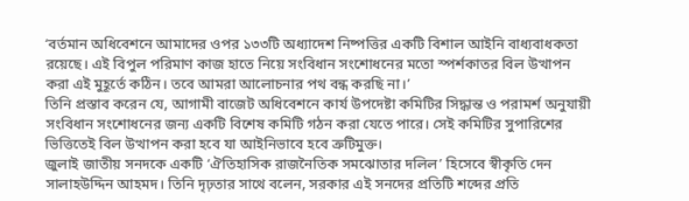‘বর্তমান অধিবেশনে আমাদের ওপর ১৩৩টি অধ্যাদেশ নিষ্পত্তির একটি বিশাল আইনি বাধ্যবাধকতা রয়েছে। এই বিপুল পরিমাণ কাজ হাতে নিয়ে সংবিধান সংশোধনের মতো স্পর্শকাতর বিল উত্থাপন করা এই মুহূর্তে কঠিন। তবে আমরা আলোচনার পথ বন্ধ করছি না।’
তিনি প্রস্তাব করেন যে, আগামী বাজেট অধিবেশনে কার্য উপদেষ্টা কমিটির সিদ্ধান্ত ও পরামর্শ অনুযায়ী সংবিধান সংশোধনের জন্য একটি বিশেষ কমিটি গঠন করা যেতে পারে। সেই কমিটির সুপারিশের ভিত্তিতেই বিল উত্থাপন করা হবে যা আইনিভাবে হবে ত্রুটিমুক্ত।
জুলাই জাতীয় সনদকে একটি ‘ঐতিহাসিক রাজনৈতিক সমঝোতার দলিল’ হিসেবে স্বীকৃতি দেন সালাহউদ্দিন আহমদ। তিনি দৃঢ়তার সাথে বলেন, সরকার এই সনদের প্রতিটি শব্দের প্রতি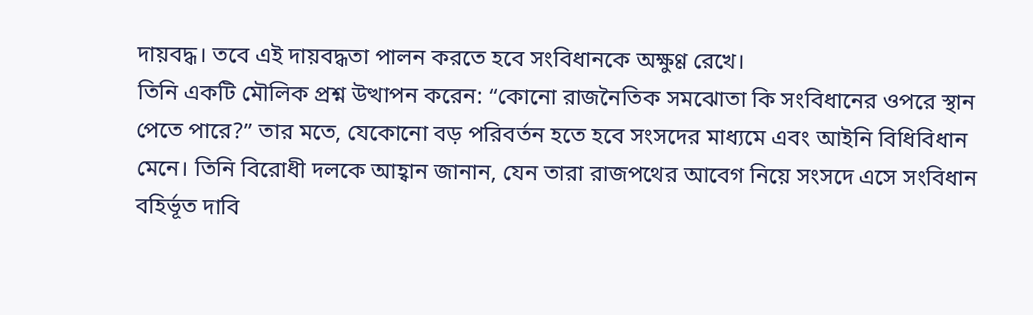দায়বদ্ধ। তবে এই দায়বদ্ধতা পালন করতে হবে সংবিধানকে অক্ষুণ্ণ রেখে।
তিনি একটি মৌলিক প্রশ্ন উত্থাপন করেন: “কোনো রাজনৈতিক সমঝোতা কি সংবিধানের ওপরে স্থান পেতে পারে?” তার মতে, যেকোনো বড় পরিবর্তন হতে হবে সংসদের মাধ্যমে এবং আইনি বিধিবিধান মেনে। তিনি বিরোধী দলকে আহ্বান জানান, যেন তারা রাজপথের আবেগ নিয়ে সংসদে এসে সংবিধান বহির্ভূত দাবি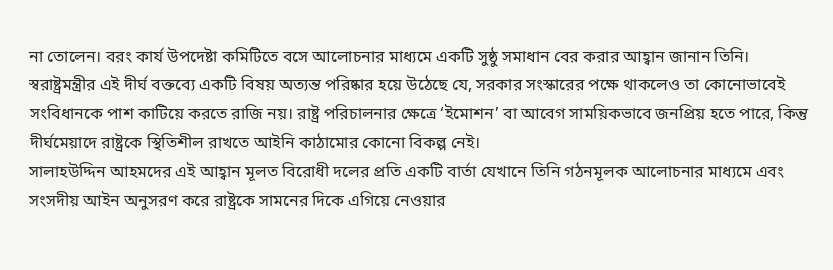না তোলেন। বরং কার্য উপদেষ্টা কমিটিতে বসে আলোচনার মাধ্যমে একটি সুষ্ঠু সমাধান বের করার আহ্বান জানান তিনি।
স্বরাষ্ট্রমন্ত্রীর এই দীর্ঘ বক্তব্যে একটি বিষয় অত্যন্ত পরিষ্কার হয়ে উঠেছে যে, সরকার সংস্কারের পক্ষে থাকলেও তা কোনোভাবেই সংবিধানকে পাশ কাটিয়ে করতে রাজি নয়। রাষ্ট্র পরিচালনার ক্ষেত্রে ‘ইমোশন’ বা আবেগ সাময়িকভাবে জনপ্রিয় হতে পারে, কিন্তু দীর্ঘমেয়াদে রাষ্ট্রকে স্থিতিশীল রাখতে আইনি কাঠামোর কোনো বিকল্প নেই।
সালাহউদ্দিন আহমদের এই আহ্বান মূলত বিরোধী দলের প্রতি একটি বার্তা যেখানে তিনি গঠনমূলক আলোচনার মাধ্যমে এবং সংসদীয় আইন অনুসরণ করে রাষ্ট্রকে সামনের দিকে এগিয়ে নেওয়ার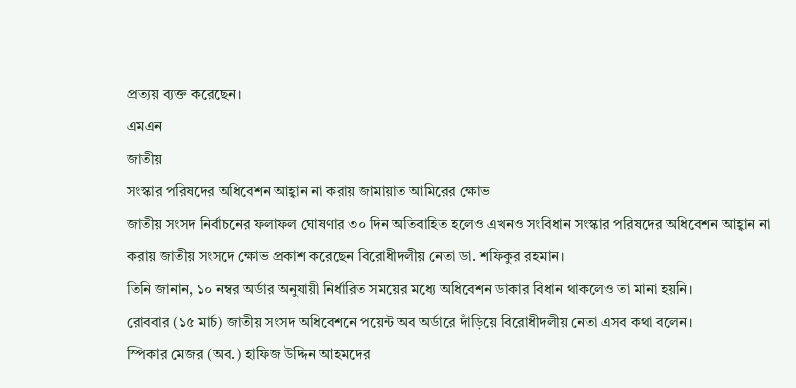প্রত্যয় ব্যক্ত করেছেন।
এমএন
জাতীয়
সংস্কার পরিষদের অধিবেশন আহ্বান না করায় জামায়াত আমিরের ক্ষোভ
জাতীয় সংসদ নির্বাচনের ফলাফল ঘোষণার ৩০ দিন অতিবাহিত হলেও এখনও সংবিধান সংস্কার পরিষদের অধিবেশন আহ্বান না করায় জাতীয় সংসদে ক্ষোভ প্রকাশ করেছেন বিরোধীদলীয় নেতা ডা. শফিকুর রহমান।
তিনি জানান, ১০ নম্বর অর্ডার অনুযায়ী নির্ধারিত সময়ের মধ্যে অধিবেশন ডাকার বিধান থাকলেও তা মানা হয়নি।
রোববার (১৫ মার্চ) জাতীয় সংসদ অধিবেশনে পয়েন্ট অব অর্ডারে দাঁড়িয়ে বিরোধীদলীয় নেতা এসব কথা বলেন।
স্পিকার মেজর (অব.) হাফিজ উদ্দিন আহমদের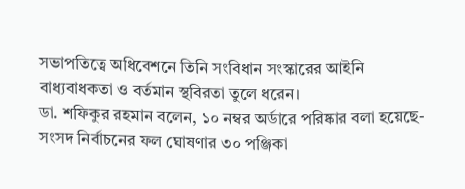সভাপতিত্বে অধিবেশনে তিনি সংবিধান সংস্কারের আইনি বাধ্যবাধকতা ও বর্তমান স্থবিরতা তুলে ধরেন।
ডা. শফিকুর রহমান বলেন, ১০ নম্বর অর্ডারে পরিষ্কার বলা হয়েছে- সংসদ নির্বাচনের ফল ঘোষণার ৩০ পঞ্জিকা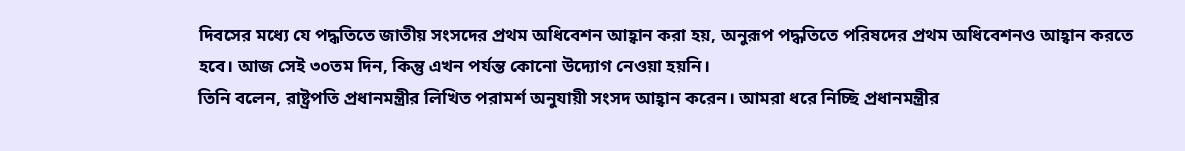দিবসের মধ্যে যে পদ্ধতিতে জাতীয় সংসদের প্রথম অধিবেশন আহ্বান করা হয়, অনুরূপ পদ্ধতিতে পরিষদের প্রথম অধিবেশনও আহ্বান করতে হবে। আজ সেই ৩০তম দিন, কিন্তু এখন পর্যন্ত কোনো উদ্যোগ নেওয়া হয়নি।
তিনি বলেন, রাষ্ট্রপতি প্রধানমন্ত্রীর লিখিত পরামর্শ অনুযায়ী সংসদ আহ্বান করেন। আমরা ধরে নিচ্ছি প্রধানমন্ত্রীর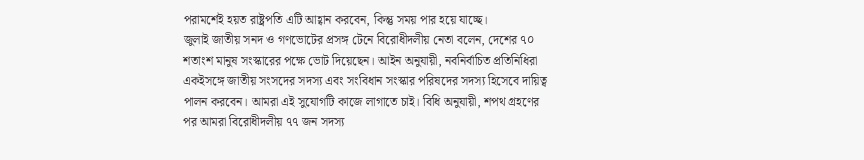পরামর্শেই হয়ত রাষ্ট্রপতি এটি আহ্বান করবেন, কিন্তু সময় পার হয়ে যাচ্ছে।
জুলাই জাতীয় সনদ ও গণভোটের প্রসঙ্গ টেনে বিরোধীদলীয় নেতা বলেন, দেশের ৭০ শতাংশ মানুষ সংস্কারের পক্ষে ভোট দিয়েছেন। আইন অনুযায়ী, নবনির্বাচিত প্রতিনিধিরা একইসঙ্গে জাতীয় সংসদের সদস্য এবং সংবিধান সংস্কার পরিষদের সদস্য হিসেবে দায়িত্ব পালন করবেন। আমরা এই সুযোগটি কাজে লাগাতে চাই। বিধি অনুযায়ী, শপথ গ্রহণের পর আমরা বিরোধীদলীয় ৭৭ জন সদস্য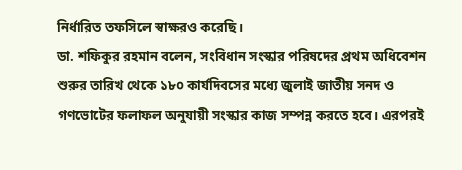নির্ধারিত তফসিলে স্বাক্ষরও করেছি।
ডা. শফিকুর রহমান বলেন, সংবিধান সংস্কার পরিষদের প্রথম অধিবেশন শুরুর তারিখ থেকে ১৮০ কার্যদিবসের মধ্যে জুলাই জাতীয় সনদ ও গণভোটের ফলাফল অনুযায়ী সংস্কার কাজ সম্পন্ন করতে হবে। এরপরই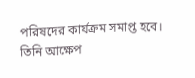পরিষদের কার্যক্রম সমাপ্ত হবে।
তিনি আক্ষেপ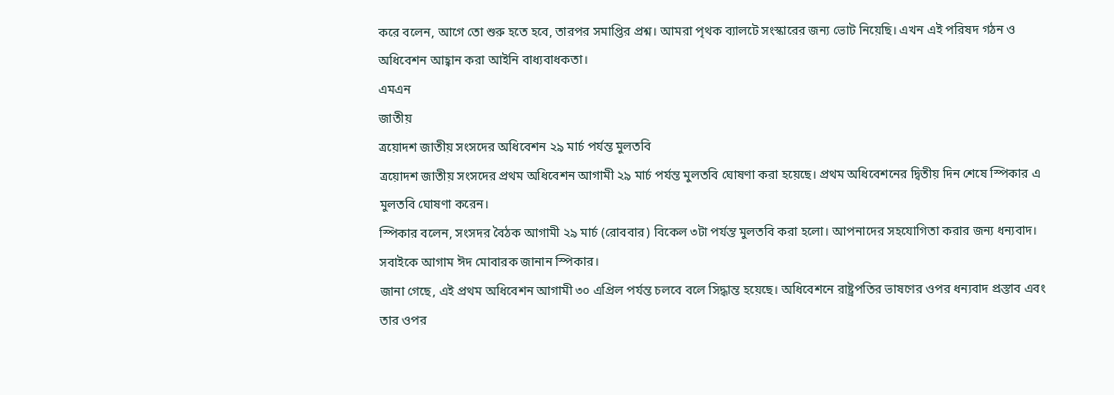করে বলেন, আগে তো শুরু হতে হবে, তারপর সমাপ্তির প্রশ্ন। আমরা পৃথক ব্যালটে সংস্কারের জন্য ভোট নিয়েছি। এখন এই পরিষদ গঠন ও অধিবেশন আহ্বান করা আইনি বাধ্যবাধকতা।
এমএন
জাতীয়
ত্রয়োদশ জাতীয় সংসদের অধিবেশন ২৯ মার্চ পর্যন্ত মুলতবি
ত্রয়োদশ জাতীয় সংসদের প্রথম অধিবেশন আগামী ২৯ মার্চ পর্যন্ত মুলতবি ঘোষণা করা হয়েছে। প্রথম অধিবেশনের দ্বিতীয় দিন শেষে স্পিকার এ মুলতবি ঘোষণা করেন।
স্পিকার বলেন, সংসদর বৈঠক আগামী ২৯ মার্চ (রোববার) বিকেল ৩টা পর্যন্ত মুলতবি করা হলো। আপনাদের সহযোগিতা করার জন্য ধন্যবাদ। সবাইকে আগাম ঈদ মোবারক জানান স্পিকার।
জানা গেছে, এই প্রথম অধিবেশন আগামী ৩০ এপ্রিল পর্যন্ত চলবে বলে সিদ্ধান্ত হয়েছে। অধিবেশনে রাষ্ট্রপতির ভাষণের ওপর ধন্যবাদ প্রস্তাব এবং তার ওপর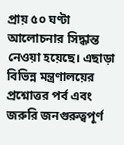প্রায় ৫০ ঘণ্টা আলোচনার সিদ্ধান্ত নেওয়া হয়েছে। এছাড়া বিভিন্ন মন্ত্রণালয়ের প্রশ্নোত্তর পর্ব এবং জরুরি জনগুরুত্বপূর্ণ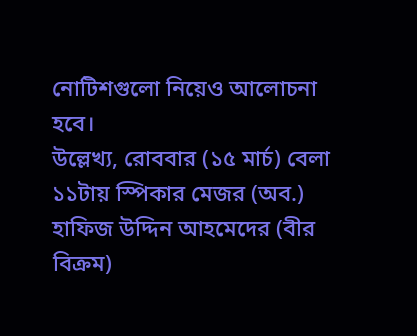নোটিশগুলো নিয়েও আলোচনা হবে।
উল্লেখ্য, রোববার (১৫ মার্চ) বেলা ১১টায় স্পিকার মেজর (অব.) হাফিজ উদ্দিন আহমেদের (বীর বিক্রম)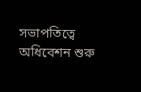সভাপতিত্বে অধিবেশন শুরু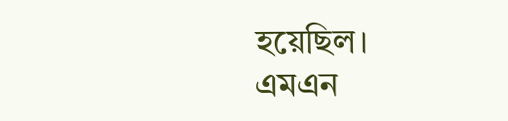হয়েছিল।
এমএন